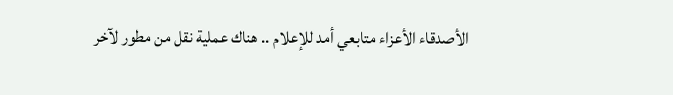الأصدقاء الأعزاء متابعي أمد للإعلام .. هناك عملية نقل من مطور لآخر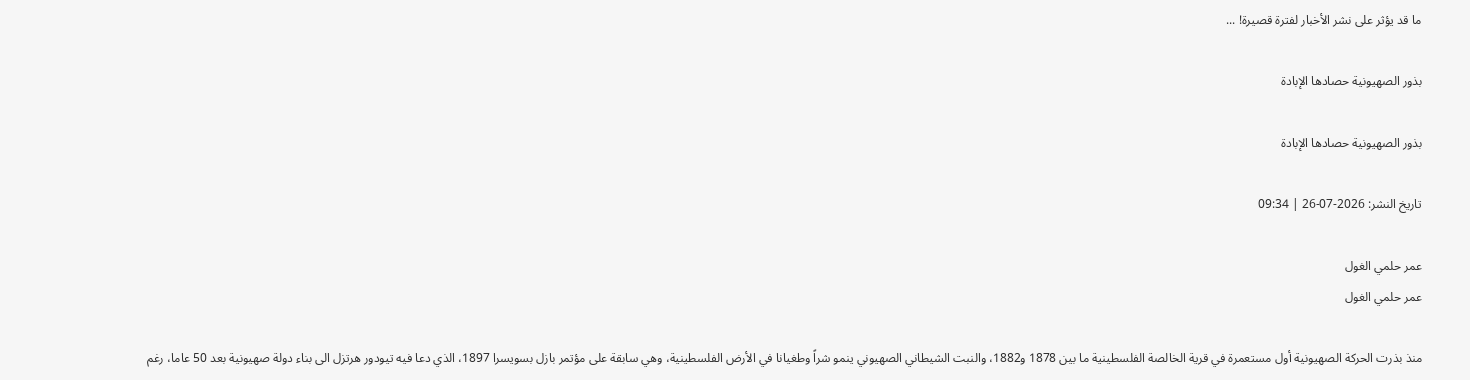ما قد يؤثر على نشر الأخبار لفترة قصيرة! ...

بذور الصهيونية حصادها الإبادة

بذور الصهيونية حصادها الإبادة

تاريخ النشر: 2026-07-26 | 09:34

عمر حلمي الغول
عمر حلمي الغول

منذ بذرت الحركة الصهيونية أول مستعمرة في قرية الخالصة الفلسطينية ما بين 1878 و1882، والنبت الشيطاني الصهيوني ينمو شراً وطغيانا في الأرض الفلسطينية، وهي سابقة على مؤتمر بازل بسويسرا 1897، الذي دعا فيه تيودور هرتزل الى بناء دولة صهيونية بعد 50 عاما، رغم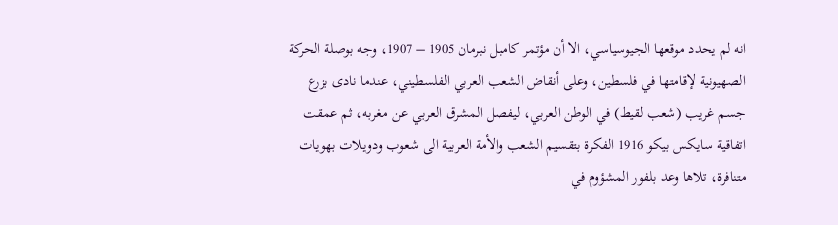انه لم يحدد موقعها الجيوسياسي، الا أن مؤتمر كامبل نبرمان 1905 – 1907، وجه بوصلة الحركة الصهيونية لإقامتها في فلسطين، وعلى أنقاض الشعب العربي الفلسطيني، عندما نادى بزرع جسم غريب (شعب لقيط) في الوطن العربي، ليفصل المشرق العربي عن مغربه، ثم عمقت اتفاقية سايكس بيكو 1916 الفكرة بتقسيم الشعب والأمة العربية الى شعوب ودويلات بهويات متنافرة، تلاها وعد بلفور المشؤوم في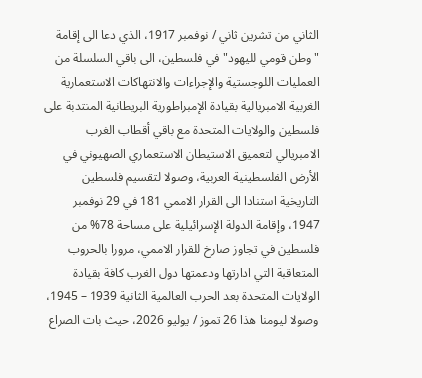الثاني من تشرين ثاني / نوفمبر 1917، الذي دعا الى إقامة "وطن قومي لليهود" في فلسطين، الى باقي السلسلة من العمليات اللوجستية والإجراءات والانتهاكات الاستعمارية الغربية الامبريالية بقيادة الإمبراطورية البريطانية المنتدبة على فلسطين والولايات المتحدة مع باقي أقطاب الغرب الامبريالي لتعميق الاستيطان الاستعماري الصهيوني في الأرض الفلسطينية العربية، وصولا لتقسيم فلسطين التاريخية استنادا الى القرار الاممي 181 في 29 نوفمبر 1947، وإقامة الدولة الإسرائيلية على مساحة 78% من فلسطين في تجاوز صارخ للقرار الاممي، مرورا بالحروب المتعاقبة التي ادارتها ودعمتها دول الغرب كافة بقيادة الولايات المتحدة بعد الحرب العالمية الثانية 1939 – 1945، وصولا ليومنا هذا 26 تموز / يوليو 2026، حيث بات الصراع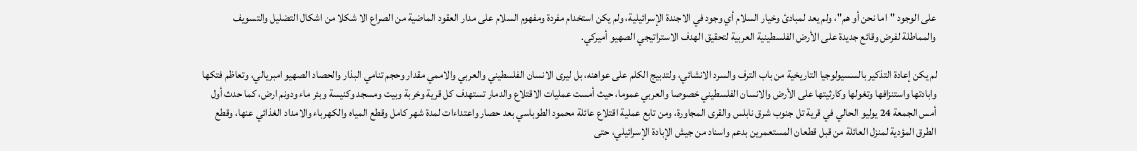على الوجود "اما نحن أو هم"، ولم يعد لمبادئ وخيار السلام أي وجود في الاجندة الإسرائيلية، ولم يكن استخدام مفردة ومفهوم السلام على مدار العقود الماضية من الصراع الا شكلا من اشكال التضليل والتسويف والمماطلة لفرض وقائع جديدة على الأرض الفلسطينية العربية لتحقيق الهدف الاستراتيجي الصهيو أميركي.

لم يكن إعادة التذكير بالسسيولوجيا التاريخية من باب الترف والسرد الانشائي، ولتدبيج الكلم على عواهنه، بل ليرى الانسان الفلسطيني والعربي والاممي مقدار وحجم تنامي البذار والحصاد الصهيو امبريالي، وتعاظم فتكها وابادتها واستنزافها وتغولها وكارثيتها على الأرض والانسان الفلسطيني خصوصا والعربي عموما، حيث أمست عمليات الاقتلاع والدمار تستهدف كل قرية وخربة وبيت ومسجد وكنيسة وبئر ماء ودونم ارض، كما حدث أول أمس الجمعة 24 يوليو الحالي في قرية تل جنوب شرق نابلس والقرى المجاورة، ومن تابع عملية اقتلاع عائلة محمود الطوباسي بعد حصار واعتداءات لمدة شهر كامل وقطع المياه والكهرباء والامداد الغذائي عنها، وقطع الطرق المؤدية لمنزل العائلة من قبل قطعان المستعمرين بدعم واسناد من جيش الإبادة الإسرائيلي، حتى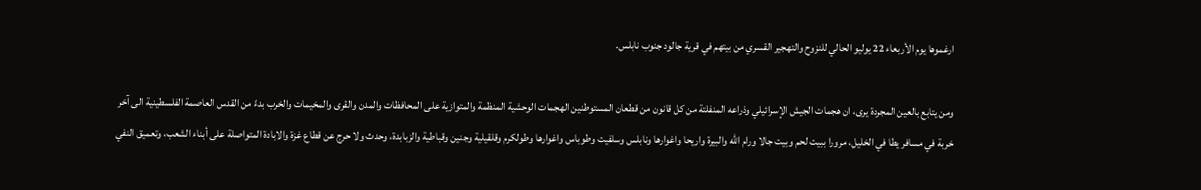ارغموها يوم الأربعاء 22 يوليو الحالي للنزوح والتهجير القسري من بيتهم في قرية جالود جنوب نابلس.

ومن يتابع بالعين المجردة يرى، ان هجمات الجيش الإسرائيلي وذراعه المنفلتة من كل قانون من قطعان المستوطنين الهجمات الوحشية المنظمة والمتوازية على المحافظات والمدن والقرى والمخيمات والخرب بدءً من القدس العاصمة الفلسطينية الى آخر خربة في مسافر يطا في الخليل، مرورا ببيت لحم وبيت جالا ورام الله والبيرة واريحا واغوارها ونابلس وسلفيت وطوباس واغوارها وطولكرم وقلقيلية وجنين وقباطية والزبابدة، وحدث ولا حرج عن قطاع غزة والابادة المتواصلة على أبناء الشعب، وتعميق النفي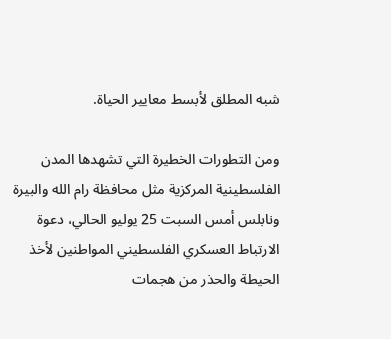شبه المطلق لأبسط معايير الحياة.

ومن التطورات الخطيرة التي تشهدها المدن الفلسطينية المركزية مثل محافظة رام الله والبيرة ونابلس أمس السبت 25 يوليو الحالي، دعوة الارتباط العسكري الفلسطيني المواطنين لأخذ الحيطة والحذر من هجمات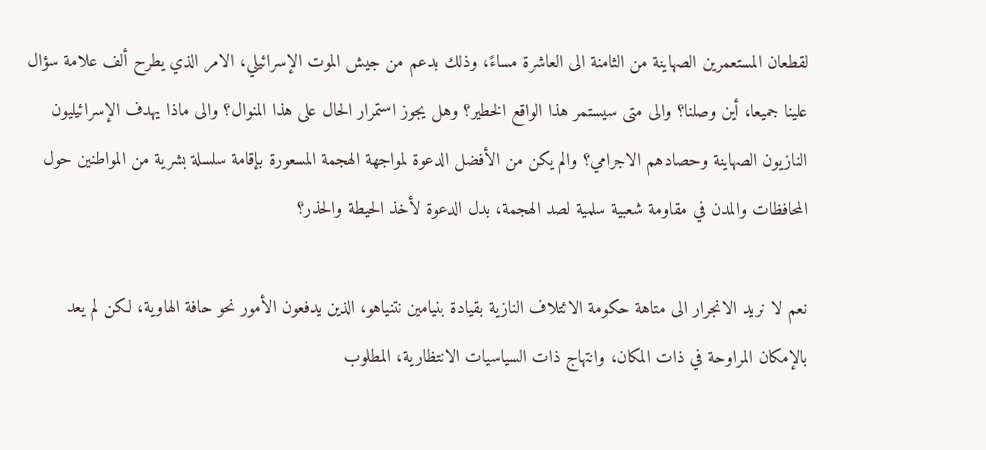لقطعان المستعمرين الصهاينة من الثامنة الى العاشرة مساءً، وذلك بدعم من جيش الموت الإسرائيلي، الامر الذي يطرح ألف علامة سؤال علينا جميعا، أين وصلنا؟ والى متى سيستمر هذا الواقع الخطير؟ وهل يجوز استمرار الحال على هذا المنوال؟ والى ماذا يهدف الإسرائيليون النازيون الصهاينة وحصادهم الاجرامي؟ والم يكن من الأفضل الدعوة لمواجهة الهجمة المسعورة بإقامة سلسلة بشرية من المواطنين حول المحافظات والمدن في مقاومة شعبية سلمية لصد الهجمة، بدل الدعوة لأخذ الحيطة والحذر؟

نعم لا نريد الانجرار الى متاهة حكومة الائتلاف النازية بقيادة بنيامين نتنياهو، الذين يدفعون الأمور نحو حافة الهاوية، لكن لم يعد بالإمكان المراوحة في ذات المكان، وانتهاج ذات السياسيات الانتظارية، المطلوب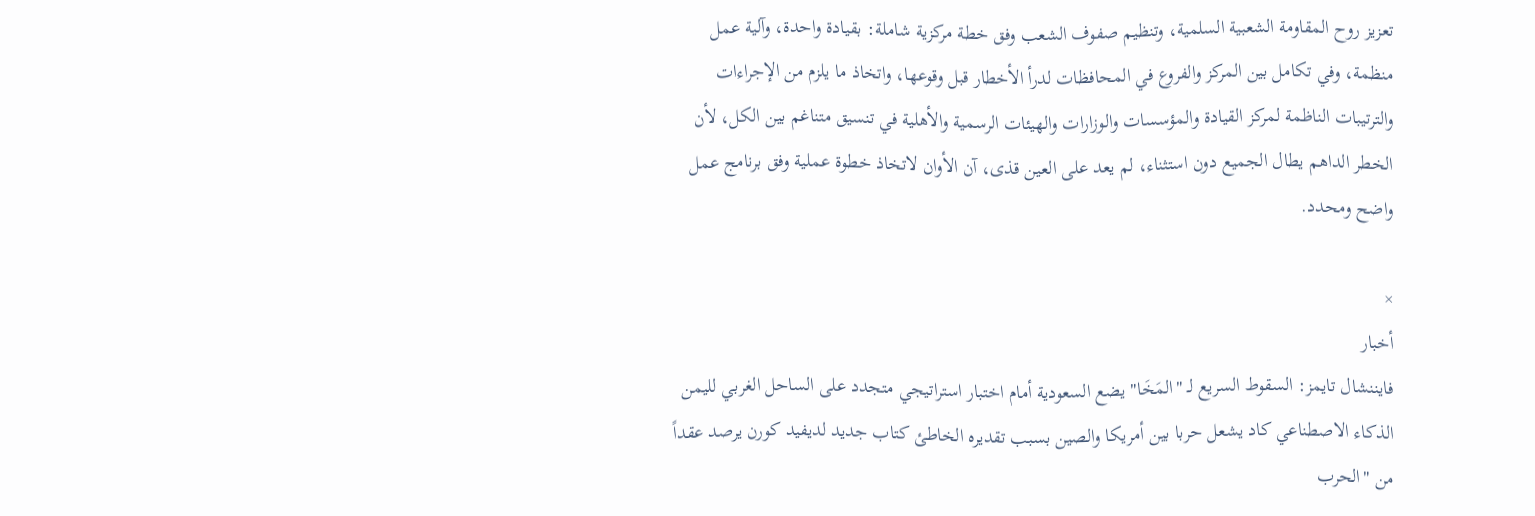تعزيز روح المقاومة الشعبية السلمية، وتنظيم صفوف الشعب وفق خطة مركزية شاملة: بقيادة واحدة، وآلية عمل منظمة، وفي تكامل بين المركز والفروع في المحافظات لدرأ الأخطار قبل وقوعها، واتخاذ ما يلزم من الإجراءات والترتيبات الناظمة لمركز القيادة والمؤسسات والوزارات والهيئات الرسمية والأهلية في تنسيق متناغم بين الكل، لأن الخطر الداهم يطال الجميع دون استثناء، لم يعد على العين قذى، آن الأوان لاتخاذ خطوة عملية وفق برنامج عمل واضح ومحدد.

×
أخبار
فايننشال تايمز: السقوط السريع لـ "المَخَا" يضع السعودية أمام اختبار استراتيجي متجدد على الساحل الغربي لليمن الذكاء الاصطناعي كاد يشعل حربا بين أمريكا والصين بسبب تقديره الخاطئ كتاب جديد لديفيد كورن يرصد عقداً من "الحرب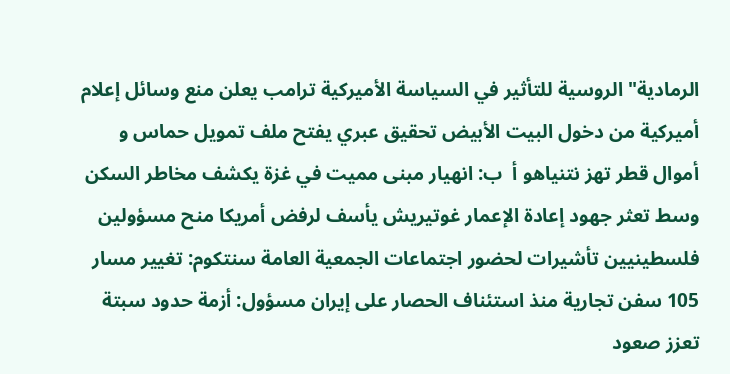الرمادية" الروسية للتأثير في السياسة الأميركية ترامب يعلن منع وسائل إعلام أميركية من دخول البيت الأبيض تحقيق عبري يفتح ملف تمويل حماس و أموال قطر تهز نتنياهو أ  ب: انهيار مبنى مميت في غزة يكشف مخاطر السكن وسط تعثر جهود إعادة الإعمار غوتيريش يأسف لرفض أمريكا منح مسؤولين فلسطينيين تأشيرات لحضور اجتماعات الجمعية العامة سنتكوم: تغيير مسار 105 سفن تجارية منذ استئناف الحصار على إيران مسؤول: أزمة حدود سبتة تعزز صعود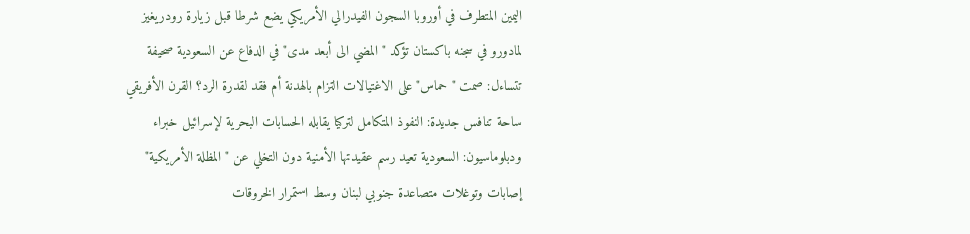اليمين المتطرف في أوروبا السجون الفيدرالي الأمريكي يضع شرطا قبل زيارة رودريغيز لمادورو في سجنه باكستان تؤكد "المضي الى أبعد مدى" في الدفاع عن السعودية صحيفة تتساءل: صمت "حماس" على الاغتيالات التزام بالهدنة أم فقد لقدرة الرد؟ القرن الأفريقي ساحة تنافس جديدة: النفوذ المتكامل لتركيا يقابله الحسابات البحرية لإسرائيل خبراء ودبلوماسيون: السعودية تعيد رسم عقيدتها الأمنية دون التخلي عن "المظلة الأمريكية" إصابات وتوغلات متصاعدة جنوبي لبنان وسط استمرار الخروقات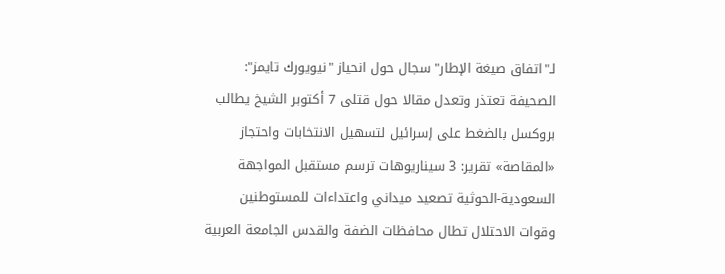لـ"اتفاق صيغة الإطار" سجال حول انحياز "نيويورك تايمز": الصحيفة تعتذر وتعدل مقالا حول قتلى 7 أكتوبر الشيخ يطالب بروكسل بالضغط على إسرائيل لتسهيل الانتخابات واحتجاز «المقاصة» تقرير: 3 سيناريوهات ترسم مستقبل المواجهة السعودية-الحوثية تصعيد ميداني واعتداءات للمستوطنين وقوات الاحتلال تطال محافظات الضفة والقدس الجامعة العربية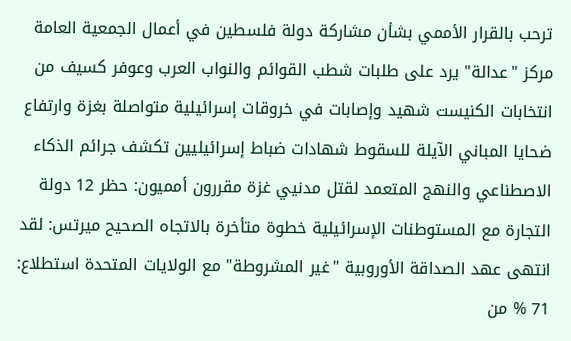ترحب بالقرار الأممي بشأن مشاركة دولة فلسطين في أعمال الجمعية العامة مركز "عدالة" يرد على طلبات شطب القوائم والنواب العرب وعوفر كسيف من انتخابات الكنيست شهيد وإصابات في خروقات إسرائيلية متواصلة بغزة وارتفاع ضحايا المباني الآيلة للسقوط شهادات ضباط إسرائيليين تكشف جرائم الذكاء الاصطناعي والنهج المتعمد لقتل مدنيي غزة مقررون أمميون: حظر 12 دولة التجارة مع المستوطنات الإسرائيلية خطوة متأخرة بالاتجاه الصحيح ميرتس: لقد انتهى عهد الصداقة الأوروبية "غير المشروطة" مع الولايات المتحدة استطلاع: 71 % من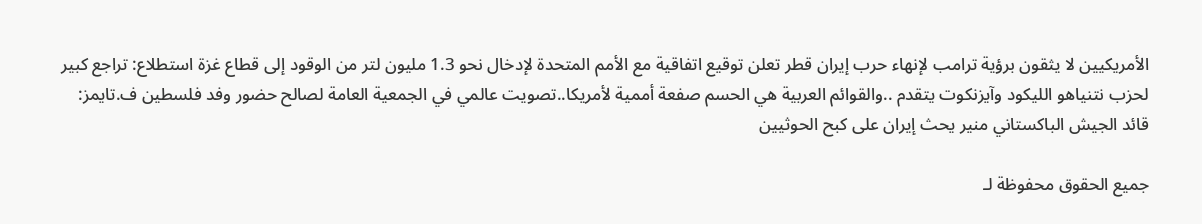الأمريكيين لا يثقون برؤية ترامب لإنهاء حرب إيران قطر تعلن توقيع اتفاقية مع الأمم المتحدة لإدخال نحو 1.3 مليون لتر من الوقود إلى قطاع غزة استطلاع: تراجع كبير لحزب نتنياهو الليكود وآيزنكوت يتقدم ..والقوائم العربية هي الحسم صفعة أممية لأمريكا..تصويت عالمي في الجمعية العامة لصالح حضور وفد فلسطين ف.تايمز: قائد الجيش الباكستاني منير يحث إيران على كبح الحوثيين

جميع الحقوق محفوظة لـ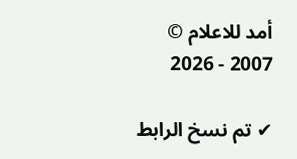أمد للاعلام © 2007 - 2026

✔ تم نسخ الرابط